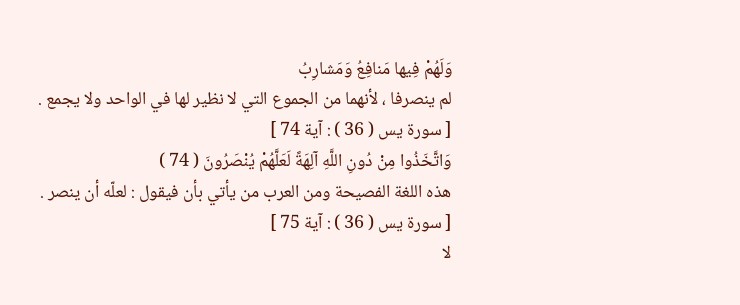وَلَهُمْ فِيها مَنافِعُ وَمَشارِبُ
لم ينصرفا ، لأنهما من الجموع التي لا نظير لها في الواحد ولا يجمع .
[ سورة يس ( 36 ) : آية 74 ]
وَاتَّخَذُوا مِنْ دُونِ اللَّهِ آلِهَةً لَعَلَّهُمْ يُنْصَرُونَ ( 74 )
هذه اللغة الفصيحة ومن العرب من يأتي بأن فيقول : لعلّه أن ينصر .
[ سورة يس ( 36 ) : آية 75 ]
لا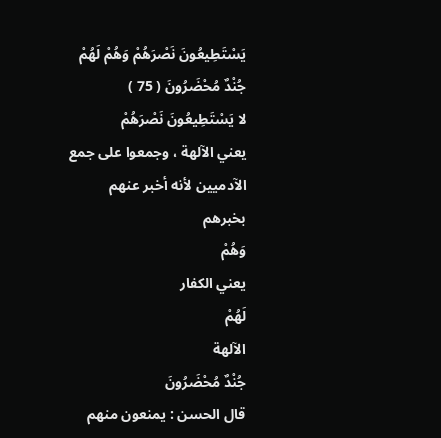يَسْتَطِيعُونَ نَصْرَهُمْ وَهُمْ لَهُمْ جُنْدٌ مُحْضَرُونَ ( 75 )
لا يَسْتَطِيعُونَ نَصْرَهُمْ
يعني الآلهة ، وجمعوا على جمع الآدميين لأنه أخبر عنهم بخبرهم
وَهُمْ
يعني الكفار
لَهُمْ
الآلهة
جُنْدٌ مُحْضَرُونَ
قال الحسن : يمنعون منهم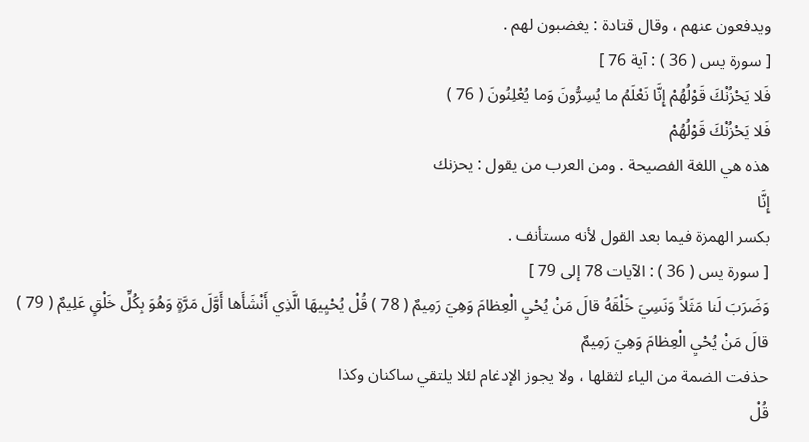ويدفعون عنهم ، وقال قتادة : يغضبون لهم .
[ سورة يس ( 36 ) : آية 76 ]
فَلا يَحْزُنْكَ قَوْلُهُمْ إِنَّا نَعْلَمُ ما يُسِرُّونَ وَما يُعْلِنُونَ ( 76 )
فَلا يَحْزُنْكَ قَوْلُهُمْ
هذه هي اللغة الفصيحة . ومن العرب من يقول : يحزنك
إِنَّا
بكسر الهمزة فيما بعد القول لأنه مستأنف .
[ سورة يس ( 36 ) : الآيات 78 إلى 79 ]
وَضَرَبَ لَنا مَثَلاً وَنَسِيَ خَلْقَهُ قالَ مَنْ يُحْيِ الْعِظامَ وَهِيَ رَمِيمٌ ( 78 ) قُلْ يُحْيِيهَا الَّذِي أَنْشَأَها أَوَّلَ مَرَّةٍ وَهُوَ بِكُلِّ خَلْقٍ عَلِيمٌ ( 79 )
قالَ مَنْ يُحْيِ الْعِظامَ وَهِيَ رَمِيمٌ
حذفت الضمة من الياء لثقلها ، ولا يجوز الإدغام لئلا يلتقي ساكنان وكذا
قُلْ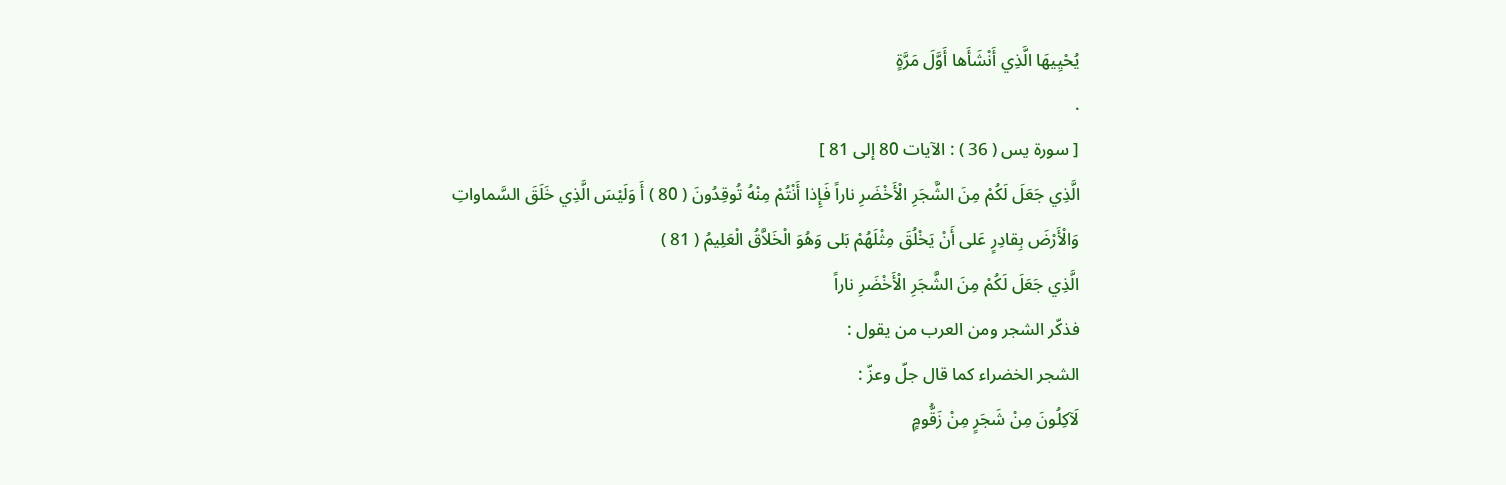يُحْيِيهَا الَّذِي أَنْشَأَها أَوَّلَ مَرَّةٍ
.
[ سورة يس ( 36 ) : الآيات 80 إلى 81 ]
الَّذِي جَعَلَ لَكُمْ مِنَ الشَّجَرِ الْأَخْضَرِ ناراً فَإِذا أَنْتُمْ مِنْهُ تُوقِدُونَ ( 80 ) أَ وَلَيْسَ الَّذِي خَلَقَ السَّماواتِ وَالْأَرْضَ بِقادِرٍ عَلى أَنْ يَخْلُقَ مِثْلَهُمْ بَلى وَهُوَ الْخَلاَّقُ الْعَلِيمُ ( 81 )
الَّذِي جَعَلَ لَكُمْ مِنَ الشَّجَرِ الْأَخْضَرِ ناراً
فذكّر الشجر ومن العرب من يقول :
الشجر الخضراء كما قال جلّ وعزّ :
لَآكِلُونَ مِنْ شَجَرٍ مِنْ زَقُّومٍ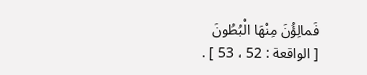فَمالِؤُنَ مِنْهَا الْبُطُونَ
[ الواقعة : 52 ، 53 ] .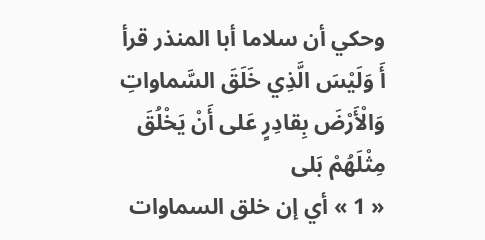وحكي أن سلاما أبا المنذر قرأ
أَ وَلَيْسَ الَّذِي خَلَقَ السَّماواتِ وَالْأَرْضَ بِقادِرٍ عَلى أَنْ يَخْلُقَ مِثْلَهُمْ بَلى
« 1 » أي إن خلق السماوات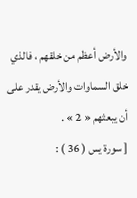والأرض أعظم من خلقهم ، فالذي خلق السماوات والأرض يقدر على أن يبعثهم « 2 » .
[ سورة يس ( 36 ) :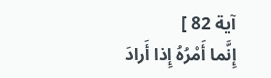آية 82 ]
إِنَّما أَمْرُهُ إِذا أَرادَ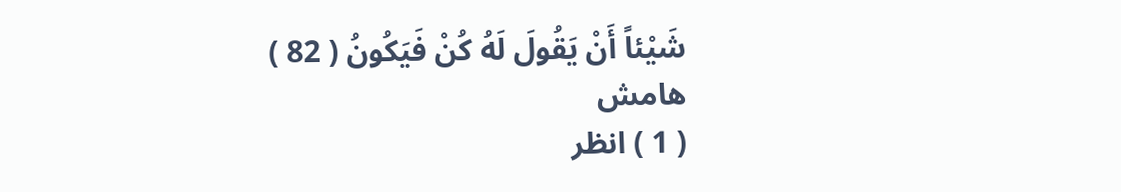شَيْئاً أَنْ يَقُولَ لَهُ كُنْ فَيَكُونُ ( 82 )
هامش
( 1 ) انظر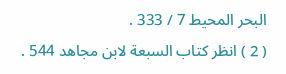البحر المحيط 7 / 333 .
( 2 ) انظر كتاب السبعة لابن مجاهد 544 .